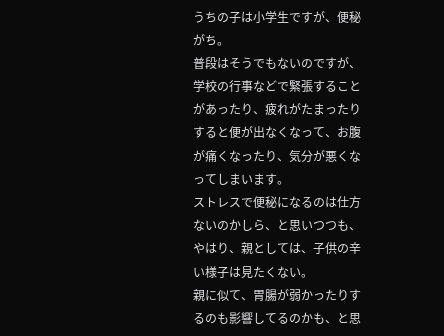うちの子は小学生ですが、便秘がち。
普段はそうでもないのですが、学校の行事などで緊張することがあったり、疲れがたまったりすると便が出なくなって、お腹が痛くなったり、気分が悪くなってしまいます。
ストレスで便秘になるのは仕方ないのかしら、と思いつつも、やはり、親としては、子供の辛い様子は見たくない。
親に似て、胃腸が弱かったりするのも影響してるのかも、と思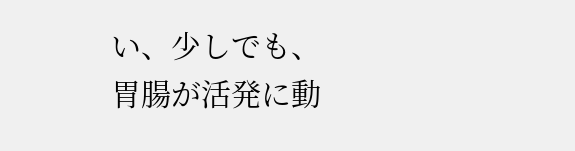い、少しでも、胃腸が活発に動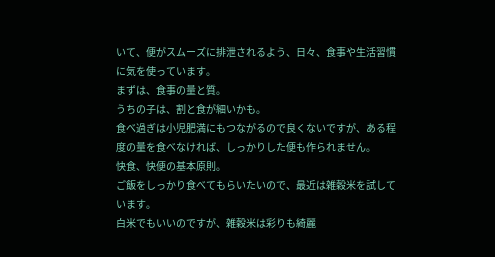いて、便がスムーズに排泄されるよう、日々、食事や生活習慣に気を使っています。
まずは、食事の量と質。
うちの子は、割と食が細いかも。
食べ過ぎは小児肥満にもつながるので良くないですが、ある程度の量を食べなければ、しっかりした便も作られません。
快食、快便の基本原則。
ご飯をしっかり食べてもらいたいので、最近は雑穀米を試しています。
白米でもいいのですが、雑穀米は彩りも綺麗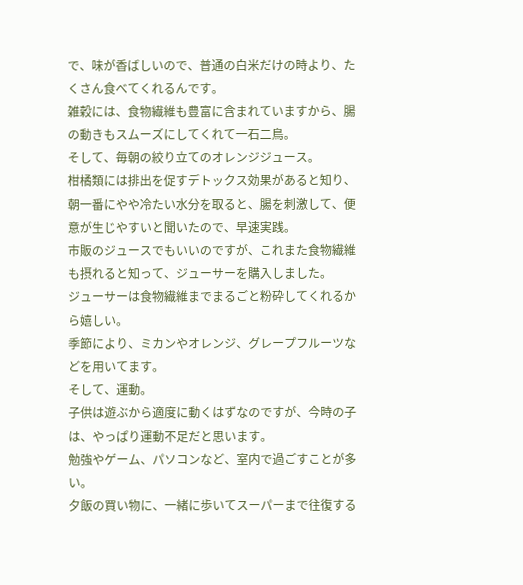で、味が香ばしいので、普通の白米だけの時より、たくさん食べてくれるんです。
雑穀には、食物繊維も豊富に含まれていますから、腸の動きもスムーズにしてくれて一石二鳥。
そして、毎朝の絞り立てのオレンジジュース。
柑橘類には排出を促すデトックス効果があると知り、朝一番にやや冷たい水分を取ると、腸を刺激して、便意が生じやすいと聞いたので、早速実践。
市販のジュースでもいいのですが、これまた食物繊維も摂れると知って、ジューサーを購入しました。
ジューサーは食物繊維までまるごと粉砕してくれるから嬉しい。
季節により、ミカンやオレンジ、グレープフルーツなどを用いてます。
そして、運動。
子供は遊ぶから適度に動くはずなのですが、今時の子は、やっぱり運動不足だと思います。
勉強やゲーム、パソコンなど、室内で過ごすことが多い。
夕飯の買い物に、一緒に歩いてスーパーまで往復する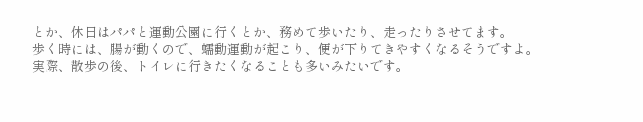とか、休日はパパと運動公園に行くとか、務めて歩いたり、走ったりさせてます。
歩く時には、腸が動くので、蠕動運動が起こり、便が下りてきやすくなるそうですよ。
実際、散歩の後、トイレに行きたくなることも多いみたいです。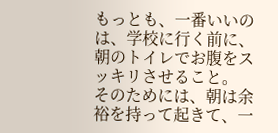もっとも、一番いいのは、学校に行く前に、朝のトイレでお腹をスッキリさせること。
そのためには、朝は余裕を持って起きて、一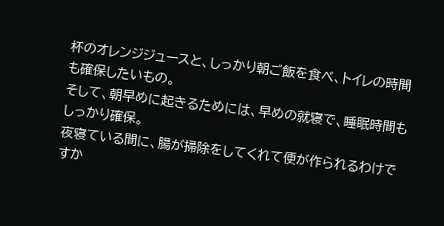杯のオレンジジュースと、しっかり朝ご飯を食べ、トイレの時間も確保したいもの。
そして、朝早めに起きるためには、早めの就寝で、睡眠時間もしっかり確保。
夜寝ている間に、腸が掃除をしてくれて便が作られるわけですか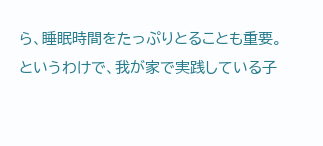ら、睡眠時間をたっぷりとることも重要。
というわけで、我が家で実践している子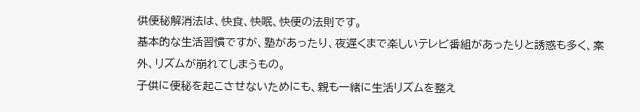供便秘解消法は、快食、快眠、快便の法則です。
基本的な生活習慣ですが、塾があったり、夜遅くまで楽しいテレビ番組があったりと誘惑も多く、案外、リズムが崩れてしまうもの。
子供に便秘を起こさせないためにも、親も一緒に生活リズムを整え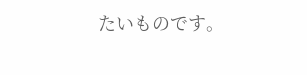たいものです。